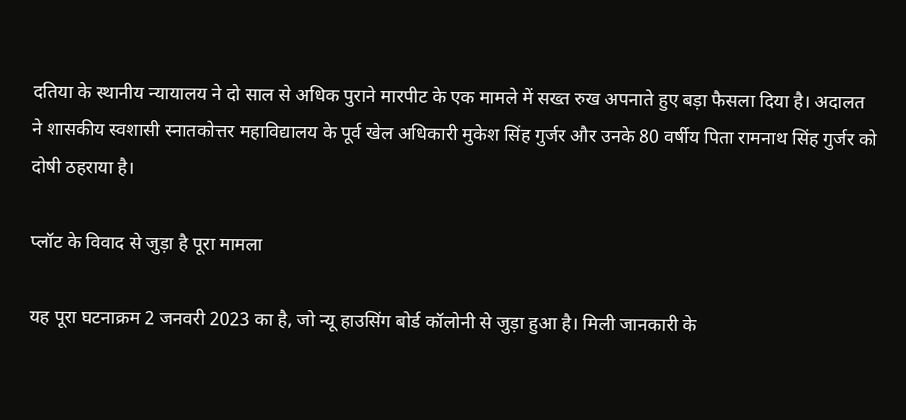दतिया के स्थानीय न्यायालय ने दो साल से अधिक पुराने मारपीट के एक मामले में सख्त रुख अपनाते हुए बड़ा फैसला दिया है। अदालत ने शासकीय स्वशासी स्नातकोत्तर महाविद्यालय के पूर्व खेल अधिकारी मुकेश सिंह गुर्जर और उनके 80 वर्षीय पिता रामनाथ सिंह गुर्जर को दोषी ठहराया है।

प्लॉट के विवाद से जुड़ा है पूरा मामला

यह पूरा घटनाक्रम 2 जनवरी 2023 का है, जो न्यू हाउसिंग बोर्ड कॉलोनी से जुड़ा हुआ है। मिली जानकारी के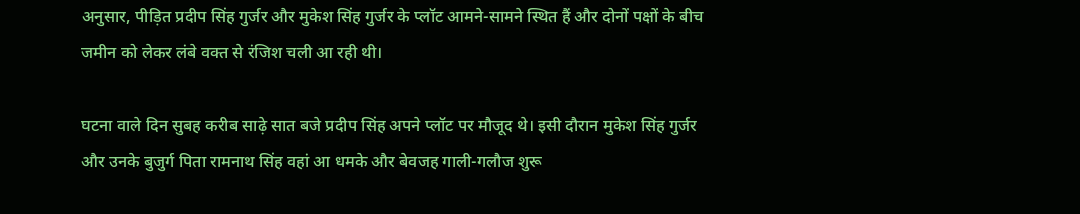अनुसार, पीड़ित प्रदीप सिंह गुर्जर और मुकेश सिंह गुर्जर के प्लॉट आमने-सामने स्थित हैं और दोनों पक्षों के बीच जमीन को लेकर लंबे वक्त से रंजिश चली आ रही थी।

घटना वाले दिन सुबह करीब साढ़े सात बजे प्रदीप सिंह अपने प्लॉट पर मौजूद थे। इसी दौरान मुकेश सिंह गुर्जर और उनके बुजुर्ग पिता रामनाथ सिंह वहां आ धमके और बेवजह गाली-गलौज शुरू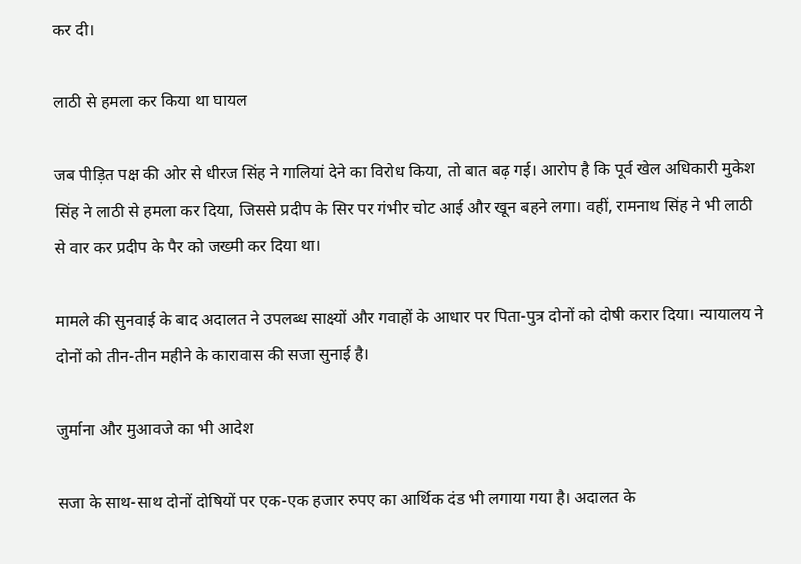कर दी।

लाठी से हमला कर किया था घायल

जब पीड़ित पक्ष की ओर से धीरज सिंह ने गालियां देने का विरोध किया, तो बात बढ़ गई। आरोप है कि पूर्व खेल अधिकारी मुकेश सिंह ने लाठी से हमला कर दिया, जिससे प्रदीप के सिर पर गंभीर चोट आई और खून बहने लगा। वहीं, रामनाथ सिंह ने भी लाठी से वार कर प्रदीप के पैर को जख्मी कर दिया था।

मामले की सुनवाई के बाद अदालत ने उपलब्ध साक्ष्यों और गवाहों के आधार पर पिता-पुत्र दोनों को दोषी करार दिया। न्यायालय ने दोनों को तीन-तीन महीने के कारावास की सजा सुनाई है।

जुर्माना और मुआवजे का भी आदेश

सजा के साथ-साथ दोनों दोषियों पर एक-एक हजार रुपए का आर्थिक दंड भी लगाया गया है। अदालत के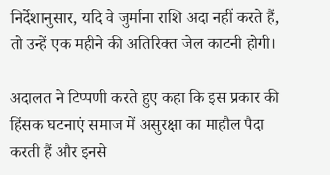निर्देशानुसार, यदि वे जुर्माना राशि अदा नहीं करते हैं, तो उन्हें एक महीने की अतिरिक्त जेल काटनी होगी।

अदालत ने टिप्पणी करते हुए कहा कि इस प्रकार की हिंसक घटनाएं समाज में असुरक्षा का माहौल पैदा करती हैं और इनसे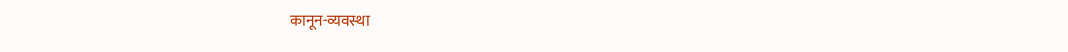कानून-व्यवस्था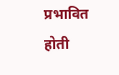प्रभावित होती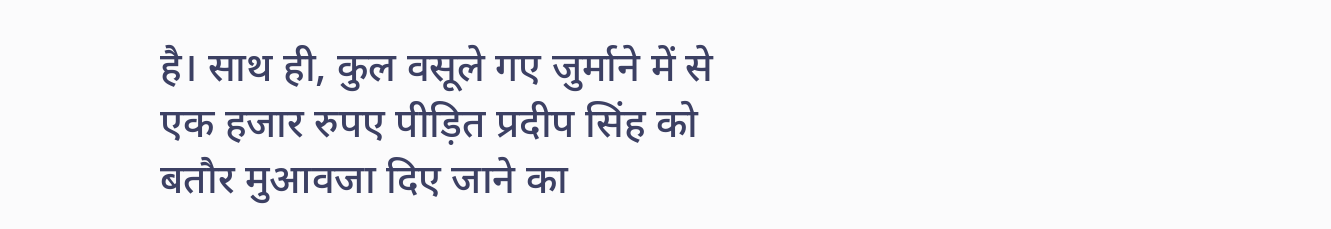है। साथ ही, कुल वसूले गए जुर्माने में से एक हजार रुपए पीड़ित प्रदीप सिंह को बतौर मुआवजा दिए जाने का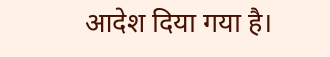आदेश दिया गया है।